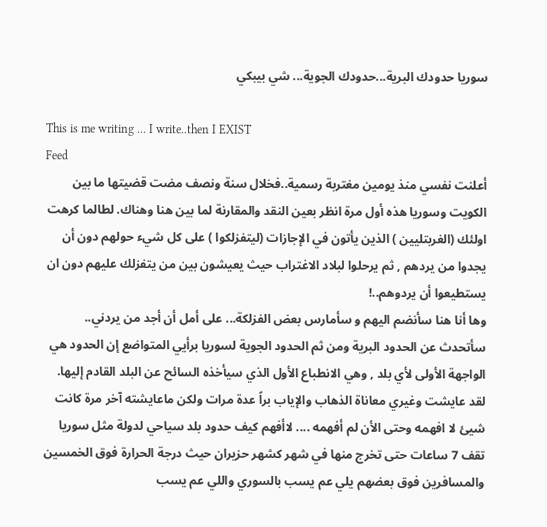سوريا حدودك البرية...حدودك الجوية... شي بيبكي

This is me writing ... I write..then I EXIST
Feed
أعلنت نفسي منذ يومين مغتربة رسمية..فخلال سنة ونصف مضت قضيتها ما بين الكويت وسوريا هذه أول مرة انظر بعين النقد والمقارنة لما بين هنا وهناك. لطالما كرهت اولئك (الغربتليين ) الذين يأتون في الإجازات (ليتفزلكوا ) على كل شيء حولهم دون أن يجدوا من يردهم , ثم يرحلوا لبلاد الاغتراب حيث يعيشون بين من يتفزلك عليهم دون ان يستطيعوا أن يردوهم..!
وها أنا هنا سأنضم اليهم و سأمارس بعض الفزلكة... على أمل أن أجد من يردني..
سأتحدث عن الحدود البرية ومن ثم الحدود الجوية لسوريا برأيي المتواضع إن الحدود هي الواجهة الأولى لأي بلد , وهي الانطباع الأول الذي سيأخذه السائح عن البلد القادم إليها.
لقد عايشت وغيري معاناة الذهاب والإياب براً عدة مرات ولكن ماعايشته آخر مرة كانت شيئ لا افهمه وحتى الأن لم أفهمه .... لاأفهم كيف حدود بلد سياحي لدولة مثل سوريا تقف 7 ساعات حتى تخرج منها في شهر كشهر حزيران حيث درجة الحرارة فوق الخمسين والمسافرين فوق بعضهم يلي عم يسب بالسوري واللي عم يسب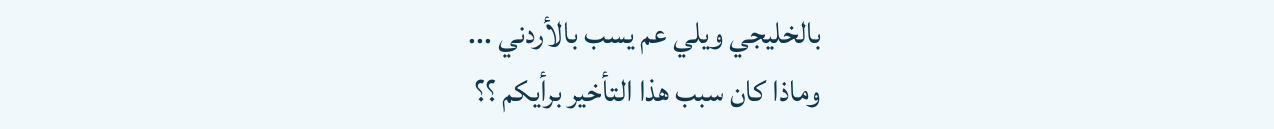بالخليجي ويلي عم يسب بالأردني ...
وماذا كان سبب هذا التأخير برأيكم ؟؟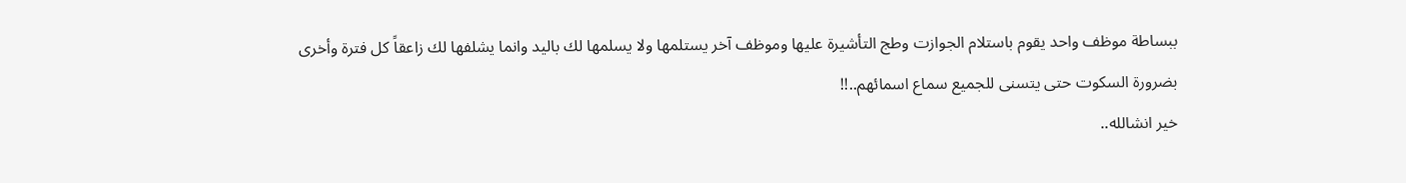ببساطة موظف واحد يقوم باستلام الجوازت وطج التأشيرة عليها وموظف آخر يستلمها ولا يسلمها لك باليد وانما يشلفها لك زاعقاً كل فترة وأخرى بضرورة السكوت حتى يتسنى للجميع سماع اسمائهم..!!
خير انشالله..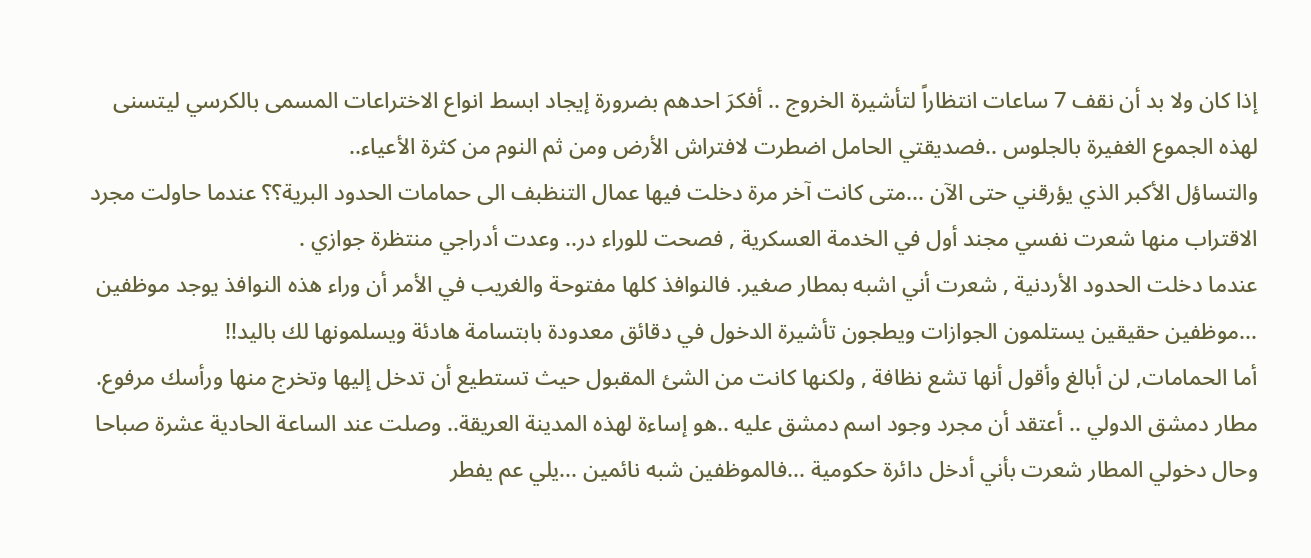إذا كان ولا بد أن نقف 7 ساعات انتظاراً لتأشيرة الخروج .. أفكرَ احدهم بضرورة إيجاد ابسط انواع الاختراعات المسمى بالكرسي ليتسنى لهذه الجموع الغفيرة بالجلوس ..فصديقتي الحامل اضطرت لافتراش الأرض ومن ثم النوم من كثرة الأعياء..
والتساؤل الأكبر الذي يؤرقني حتى الآن ...متى كانت آخر مرة دخلت فيها عمال التنظبف الى حمامات الحدود البرية؟؟ عندما حاولت مجرد الاقتراب منها شعرت نفسي مجند أول في الخدمة العسكرية , فصحت للوراء در.. وعدت أدراجي منتظرة جوازي .
عندما دخلت الحدود الأردنية , شعرت أني اشبه بمطار صغير. فالنوافذ كلها مفتوحة والغريب في الأمر أن وراء هذه النوافذ يوجد موظفين ...موظفين حقيقين يستلمون الجوازات ويطجون تأشيرة الدخول في دقائق معدودة بابتسامة هادئة ويسلمونها لك باليد!!
أما الحمامات, لن أبالغ وأقول أنها تشع نظافة , ولكنها كانت من الشئ المقبول حيث تستطيع أن تدخل إليها وتخرج منها ورأسك مرفوع.
مطار دمشق الدولي .. أعتقد أن مجرد وجود اسم دمشق عليه ..هو إساءة لهذه المدينة العريقة.. وصلت عند الساعة الحادية عشرة صباحا وحال دخولي المطار شعرت بأني أدخل دائرة حكومية ...فالموظفين شبه نائمين ...يلي عم يفطر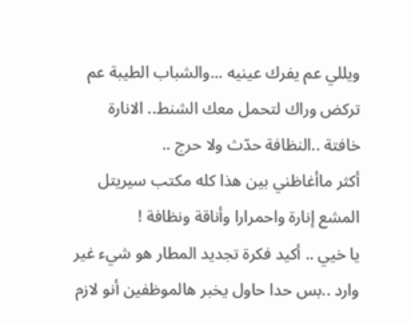ويللي عم يفرك عينيه ...والشباب الطيبة عم تركض وراك لتحمل معك الشنط.. الانارة خافتة ..النظافة حدّث ولا حرج ..
أكثر ماأغاظني بين هذا كله مكتب سيريتل المشع إنارة واحمرارا وأناقة ونظافة !
يا خيي .. أكيد فكرة تجديد المطار هو شيء غير وارد ..بس حدا حاول يخبر هالموظفين أنو لازم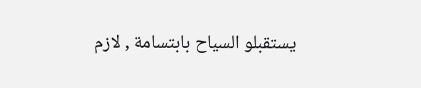يستقبلو السياح بابتسامة , لازم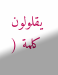يقلولون كلمة (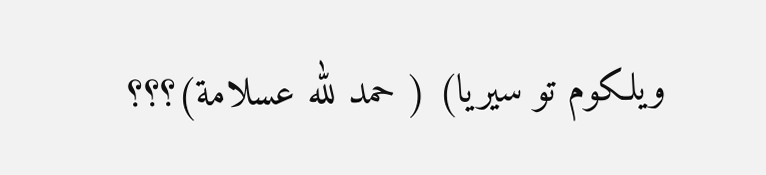ويلكوم تو سيريا) ( حمد لله عسلامة)؟؟؟